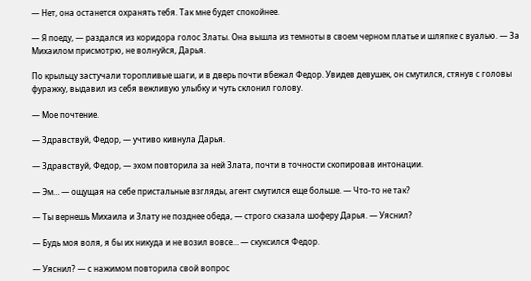— Нет, она останется охранять тебя. Так мне будет спокойнее.

— Я поеду, — раздался из коридора голос Златы. Она вышла из темноты в своем черном платье и шляпке с вуалью. — За Михаилом присмотрю, не волнуйся, Дарья.

По крыльцу застучали торопливые шаги, и в дверь почти вбежал Федор. Увидев девушек, он смутился, стянув с головы фуражку, выдавил из себя вежливую улыбку и чуть склонил голову.

— Мое почтение.

— Здравствуй, Федор, — учтиво кивнула Дарья.

— Здравствуй, Федор, — эхом повторила за ней Злата, почти в точности скопировав интонации.

— Эм… — ощущая на себе пристальные взгляды, агент смутился еще больше. — Что-то не так?

— Ты вернешь Михаила и Злату не позднее обеда, — строго сказала шоферу Дарья. — Уяснил?

— Будь моя воля, я бы их никуда и не возил вовсе… — скуксился Федор.

— Уяснил? — с нажимом повторила свой вопрос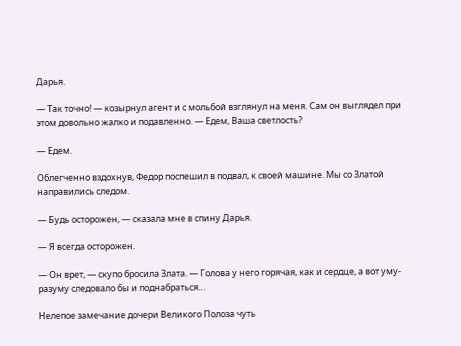Дарья.

— Так точно! — козырнул агент и с мольбой взглянул на меня. Сам он выглядел при этом довольно жалко и подавленно. — Едем, Ваша светлость?

— Едем.

Облегченно вздохнув, Федор поспешил в подвал, к своей машине. Мы со Златой направились следом.

— Будь осторожен, — сказала мне в спину Дарья.

— Я всегда осторожен.

— Он врет, — скупо бросила Злата. — Голова у него горячая, как и сердце, а вот уму-разуму следовало бы и поднабраться…

Нелепое замечание дочери Великого Полоза чуть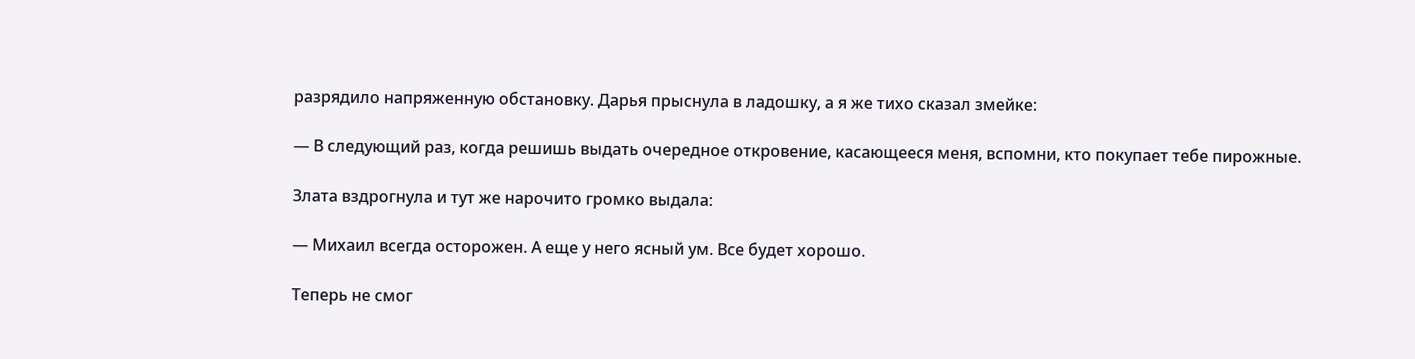разрядило напряженную обстановку. Дарья прыснула в ладошку, а я же тихо сказал змейке:

— В следующий раз, когда решишь выдать очередное откровение, касающееся меня, вспомни, кто покупает тебе пирожные.

Злата вздрогнула и тут же нарочито громко выдала:

— Михаил всегда осторожен. А еще у него ясный ум. Все будет хорошо.

Теперь не смог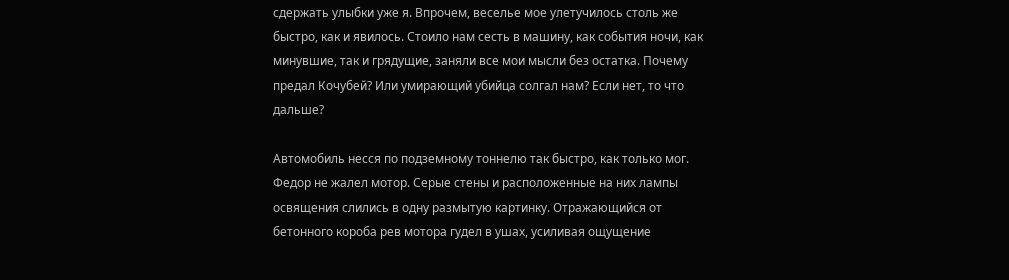сдержать улыбки уже я. Впрочем, веселье мое улетучилось столь же быстро, как и явилось. Стоило нам сесть в машину, как события ночи, как минувшие, так и грядущие, заняли все мои мысли без остатка. Почему предал Кочубей? Или умирающий убийца солгал нам? Если нет, то что дальше?

Автомобиль несся по подземному тоннелю так быстро, как только мог. Федор не жалел мотор. Серые стены и расположенные на них лампы освящения слились в одну размытую картинку. Отражающийся от бетонного короба рев мотора гудел в ушах, усиливая ощущение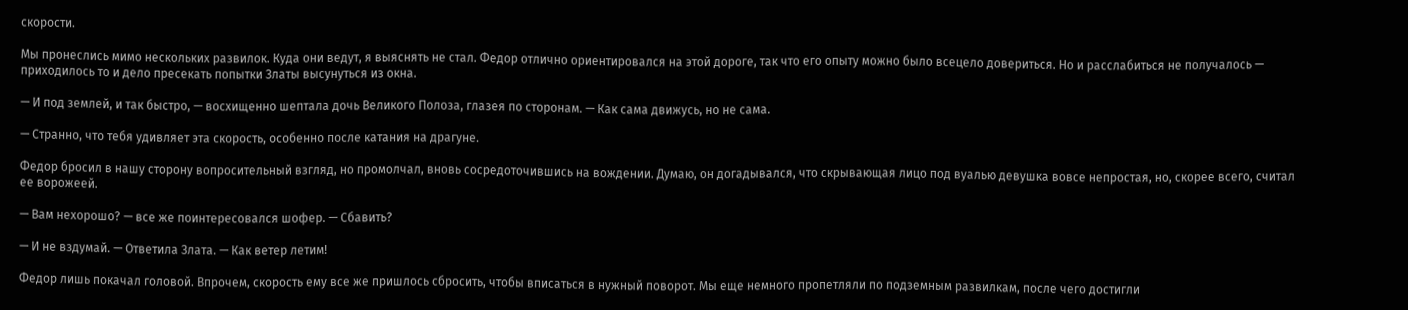скорости.

Мы пронеслись мимо нескольких развилок. Куда они ведут, я выяснять не стал. Федор отлично ориентировался на этой дороге, так что его опыту можно было всецело довериться. Но и расслабиться не получалось — приходилось то и дело пресекать попытки Златы высунуться из окна.

— И под землей, и так быстро, — восхищенно шептала дочь Великого Полоза, глазея по сторонам. — Как сама движусь, но не сама.

— Странно, что тебя удивляет эта скорость, особенно после катания на драгуне.

Федор бросил в нашу сторону вопросительный взгляд, но промолчал, вновь сосредоточившись на вождении. Думаю, он догадывался, что скрывающая лицо под вуалью девушка вовсе непростая, но, скорее всего, считал ее ворожеей.

— Вам нехорошо? — все же поинтересовался шофер. — Сбавить?

— И не вздумай. — Ответила Злата. — Как ветер летим!

Федор лишь покачал головой. Впрочем, скорость ему все же пришлось сбросить, чтобы вписаться в нужный поворот. Мы еще немного пропетляли по подземным развилкам, после чего достигли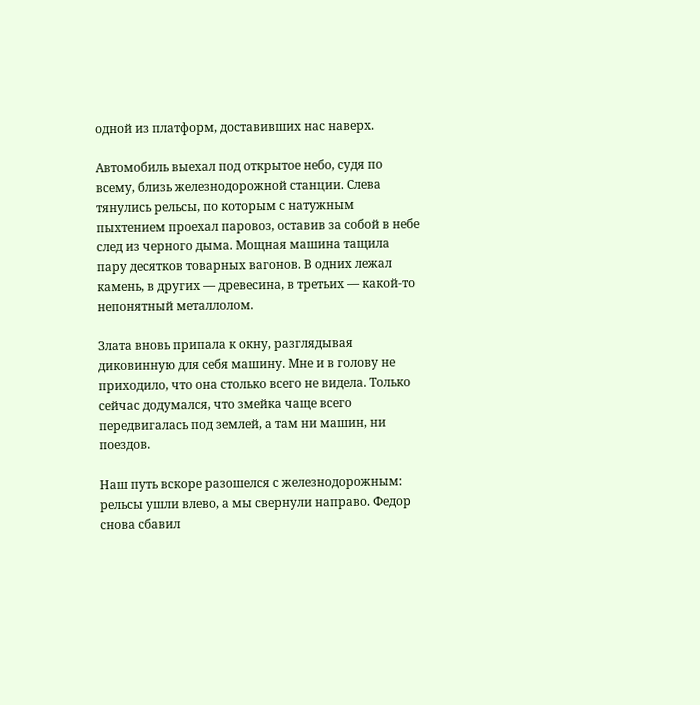одной из платформ, доставивших нас наверх.

Автомобиль выехал под открытое небо, судя по всему, близь железнодорожной станции. Слева тянулись рельсы, по которым с натужным пыхтением проехал паровоз, оставив за собой в небе след из черного дыма. Мощная машина тащила пару десятков товарных вагонов. В одних лежал камень, в других — древесина, в третьих — какой-то непонятный металлолом.

Злата вновь припала к окну, разглядывая диковинную для себя машину. Мне и в голову не приходило, что она столько всего не видела. Только сейчас додумался, что змейка чаще всего передвигалась под землей, а там ни машин, ни поездов.

Наш путь вскоре разошелся с железнодорожным: рельсы ушли влево, а мы свернули направо. Федор снова сбавил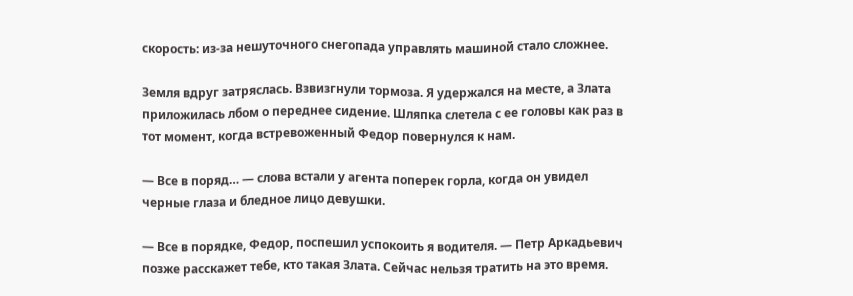скорость: из-за нешуточного снегопада управлять машиной стало сложнее.

Земля вдруг затряслась. Взвизгнули тормоза. Я удержался на месте, а Злата приложилась лбом о переднее сидение. Шляпка слетела с ее головы как раз в тот момент, когда встревоженный Федор повернулся к нам.

— Все в поряд… — слова встали у агента поперек горла, когда он увидел черные глаза и бледное лицо девушки.

— Все в порядке, Федор, поспешил успокоить я водителя. — Петр Аркадьевич позже расскажет тебе, кто такая Злата. Сейчас нельзя тратить на это время.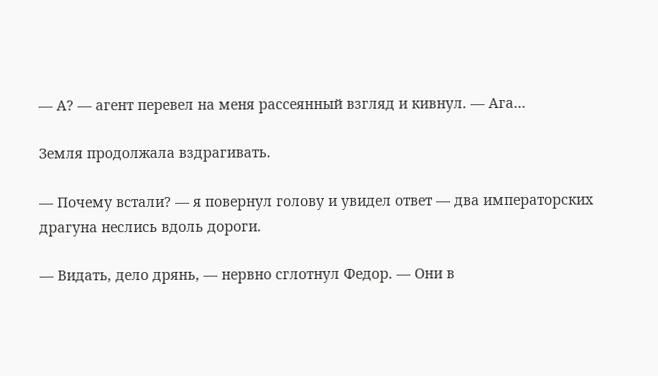— А? — агент перевел на меня рассеянный взгляд и кивнул. — Ага…

Земля продолжала вздрагивать.

— Почему встали? — я повернул голову и увидел ответ — два императорских драгуна неслись вдоль дороги.

— Видать, дело дрянь, — нервно сглотнул Федор. — Они в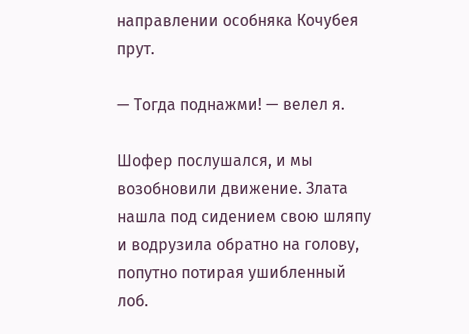направлении особняка Кочубея прут.

— Тогда поднажми! — велел я.

Шофер послушался, и мы возобновили движение. Злата нашла под сидением свою шляпу и водрузила обратно на голову, попутно потирая ушибленный лоб.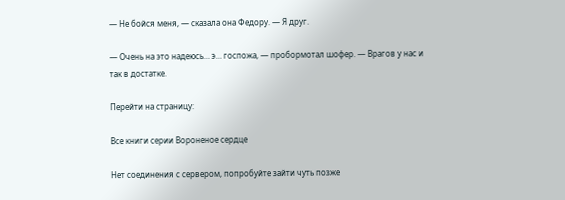— Не бойся меня, — сказала она Федору. — Я друг.

— Очень на это надеюсь… э… госпожа, — пробормотал шофер. — Врагов у нас и так в достатке.

Перейти на страницу:

Все книги серии Вороненое сердце

Нет соединения с сервером, попробуйте зайти чуть позже